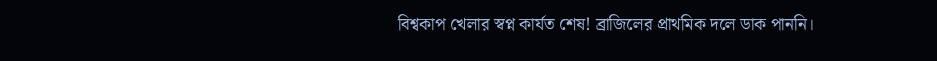বিশ্বকাপ খেলার স্বপ্ন কার্যত শেষ! ব্রাজিলের প্রাথমিক দলে ডাক পাননি।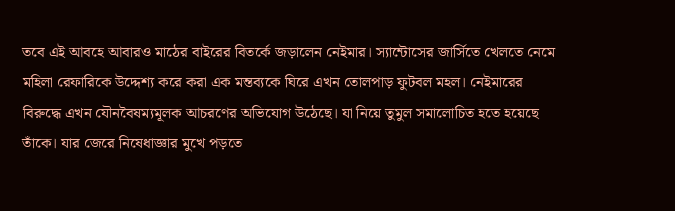তবে এই আবহে আবারও মাঠের বাইরের বিতর্কে জড়ালেন নেইমার। স্যান্টোসের জার্সিতে খেলতে নেমে মহিলা রেফারিকে উদ্দেশ্য করে করা এক মন্তব্যকে ঘিরে এখন তোলপাড় ফুটবল মহল। নেইমারের বিরুদ্ধে এখন যৌনবৈষম্যমূলক আচরণের অভিযোগ উঠেছে। যা নিয়ে তুমুল সমালোচিত হতে হয়েছে তাঁকে। যার জেরে নিষেধাজ্ঞার মুখে পড়তে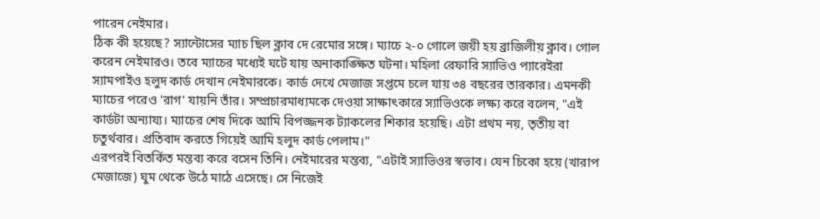পারেন নেইমার।
ঠিক কী হয়েছে? স্যান্টোসের ম্যাচ ছিল ক্লাব দে রেমোর সঙ্গে। ম্যাচে ২-০ গোলে জয়ী হয় ব্রাজিলীয় ক্লাব। গোল করেন নেইমারও। তবে ম্যাচের মধ্যেই ঘটে যায় অনাকাঙ্ক্ষিত ঘটনা। মহিলা রেফারি স্যাভিও প্যারেইরা স্যামপাইও হলুদ কার্ড দেখান নেইমারকে। কার্ড দেখে মেজাজ সপ্তমে চলে যায় ৩৪ বছরের তারকার। এমনকী ম্যাচের পরেও 'রাগ' যায়নি তাঁর। সম্প্রচারমাধ্যমকে দেওয়া সাক্ষাৎকারে স্যাভিওকে লক্ষ্য করে বলেন, "এই কার্ডটা অন্যায্য। ম্যাচের শেষ দিকে আমি বিপজ্জনক ট্যাকলের শিকার হয়েছি। এটা প্রথম নয়, তৃতীয় বা চতুর্থবার। প্রতিবাদ করতে গিয়েই আমি হলুদ কার্ড পেলাম।"
এরপরই বিতর্কিত মন্তব্য করে বসেন তিনি। নেইমারের মন্তব্য, "এটাই স্যাভিওর স্বভাব। যেন চিকো হয়ে (খারাপ মেজাজে) ঘুম থেকে উঠে মাঠে এসেছে। সে নিজেই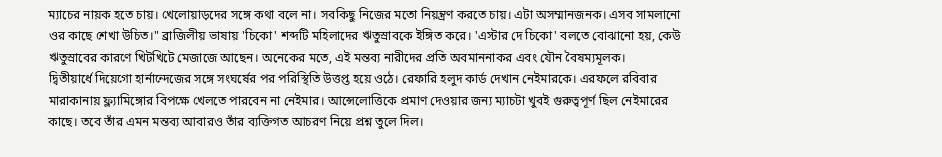ম্যাচের নায়ক হতে চায়। খেলোয়াড়দের সঙ্গে কথা বলে না। সবকিছু নিজের মতো নিয়ন্ত্রণ করতে চায়। এটা অসম্মানজনক। এসব সামলানো ওর কাছে শেখা উচিত।" ব্রাজিলীয় ভাষায় 'চিকো' শব্দটি মহিলাদের ঋতুস্রাবকে ইঙ্গিত করে। 'এস্টার দে চিকো' বলতে বোঝানো হয়, কেউ ঋতুস্রাবের কারণে খিটখিটে মেজাজে আছেন। অনেকের মতে, এই মন্তব্য নারীদের প্রতি অবমাননাকর এবং যৌন বৈষম্যমূলক।
দ্বিতীয়ার্ধে দিয়েগো হার্নান্দেজের সঙ্গে সংঘর্ষের পর পরিস্থিতি উত্তপ্ত হয়ে ওঠে। রেফারি হলুদ কার্ড দেখান নেইমারকে। এরফলে রবিবার মারাকানায় ফ্ল্যামিঙ্গোর বিপক্ষে খেলতে পারবেন না নেইমার। আন্সেলোত্তিকে প্রমাণ দেওয়ার জন্য ম্যাচটা খুবই গুরুত্বপূর্ণ ছিল নেইমারের কাছে। তবে তাঁর এমন মন্তব্য আবারও তাঁর ব্যক্তিগত আচরণ নিয়ে প্রশ্ন তুলে দিল।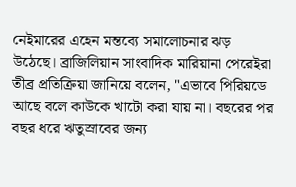নেইমারের এহেন মন্তব্যে সমালোচনার ঝড় উঠেছে। ব্রাজিলিয়ান সাংবাদিক মারিয়ানা পেরেইরা তীব্র প্রতিক্রিয়া জানিয়ে বলেন, "এভাবে পিরিয়ডে আছে বলে কাউকে খাটো করা যায় না। বছরের পর বছর ধরে ঋতুস্রাবের জন্য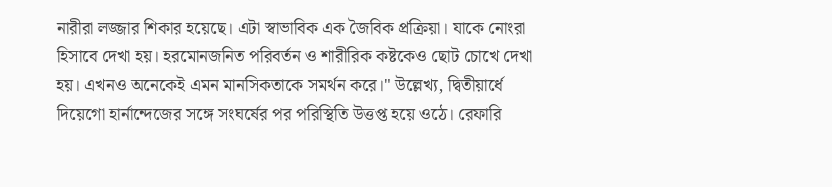নারীরা লজ্জার শিকার হয়েছে। এটা স্বাভাবিক এক জৈবিক প্রক্রিয়া। যাকে নোংরা হিসাবে দেখা হয়। হরমোনজনিত পরিবর্তন ও শারীরিক কষ্টকেও ছোট চোখে দেখা হয়। এখনও অনেকেই এমন মানসিকতাকে সমর্থন করে।" উল্লেখ্য, দ্বিতীয়ার্ধে দিয়েগো হার্নান্দেজের সঙ্গে সংঘর্ষের পর পরিস্থিতি উত্তপ্ত হয়ে ওঠে। রেফারি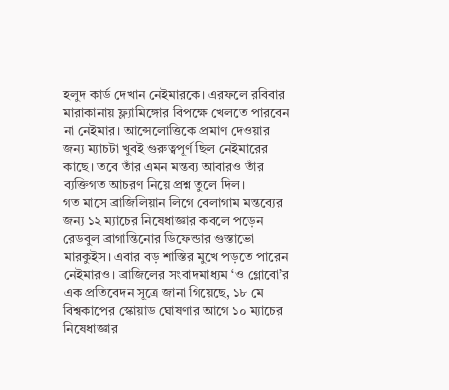হলুদ কার্ড দেখান নেইমারকে। এরফলে রবিবার মারাকানায় ফ্ল্যামিঙ্গোর বিপক্ষে খেলতে পারবেন না নেইমার। আন্সেলোত্তিকে প্রমাণ দেওয়ার জন্য ম্যাচটা খুবই গুরুত্বপূর্ণ ছিল নেইমারের কাছে। তবে তাঁর এমন মন্তব্য আবারও তাঁর ব্যক্তিগত আচরণ নিয়ে প্রশ্ন তুলে দিল।
গত মাসে ব্রাজিলিয়ান লিগে বেলাগাম মন্তব্যের জন্য ১২ ম্যাচের নিষেধাজ্ঞার কবলে পড়েন রেডবুল ব্রাগান্তিনোর ডিফেন্ডার গুস্তাভো মারকুইস। এবার বড় শাস্তির মুখে পড়তে পারেন নেইমারও। ব্রাজিলের সংবাদমাধ্যম ‘ও গ্লোবো’র এক প্রতিবেদন সূত্রে জানা গিয়েছে, ১৮ মে বিশ্বকাপের স্কোয়াড ঘোষণার আগে ১০ ম্যাচের নিষেধাজ্ঞার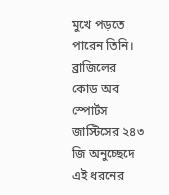মুখে পড়তে পারেন তিনি। ব্রাজিলের কোড অব স্পোর্টস জাস্টিসের ২৪৩ জি অনুচ্ছেদে এই ধরনের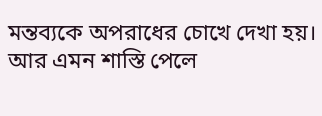মন্তব্যকে অপরাধের চোখে দেখা হয়। আর এমন শাস্তি পেলে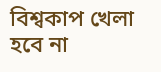বিশ্বকাপ খেলা হবে না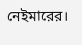নেইমারের।